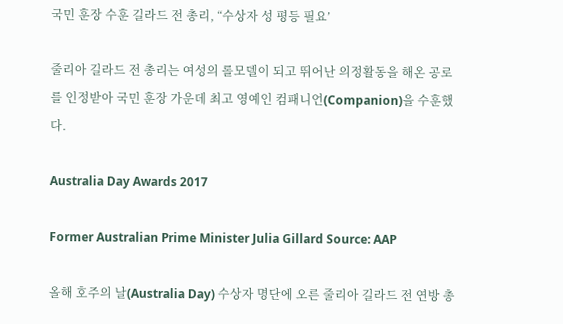국민 훈장 수훈 길라드 전 총리, “수상자 성 평등 필요’

줄리아 길라드 전 총리는 여성의 롤모델이 되고 뛰어난 의정활동을 해온 공로를 인정받아 국민 훈장 가운데 최고 영예인 컴패니언(Companion)을 수훈했다.

Australia Day Awards 2017

Former Australian Prime Minister Julia Gillard Source: AAP

올해 호주의 날(Australia Day) 수상자 명단에 오른 줄리아 길라드 전 연방 총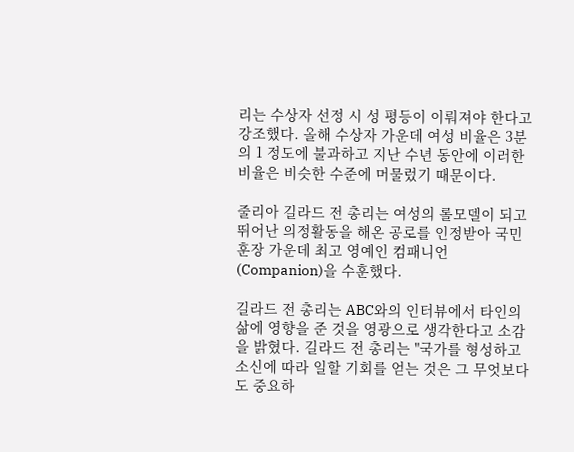리는 수상자 선정 시 성 평등이 이뤄져야 한다고 강조했다. 올해 수상자 가운데 여성 비율은 3분의 1 정도에 불과하고 지난 수년 동안에 이러한 비율은 비슷한 수준에 머물렀기 때문이다.

줄리아 길라드 전 총리는 여성의 롤모델이 되고 뛰어난 의정활동을 해온 공로를 인정받아 국민 훈장 가운데 최고 영예인 컴패니언(Companion)을 수훈했다.

길라드 전 총리는 ABC와의 인터뷰에서 타인의 삶에 영향을 준 것을 영광으로 생각한다고 소감을 밝혔다. 길라드 전 총리는 "국가를 형성하고 소신에 따라 일할 기회를 얻는 것은 그 무엇보다도 중요하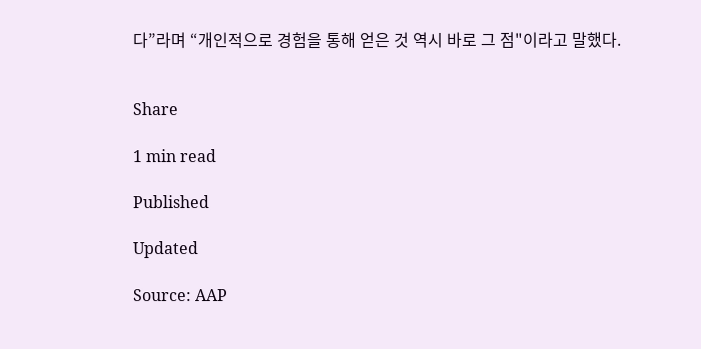다”라며 “개인적으로 경험을 통해 얻은 것 역시 바로 그 점"이라고 말했다.


Share

1 min read

Published

Updated

Source: AAP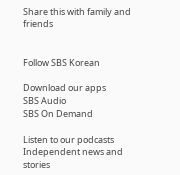Share this with family and friends


Follow SBS Korean

Download our apps
SBS Audio
SBS On Demand

Listen to our podcasts
Independent news and stories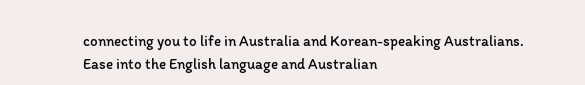connecting you to life in Australia and Korean-speaking Australians.
Ease into the English language and Australian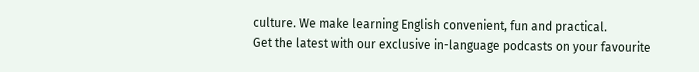culture. We make learning English convenient, fun and practical.
Get the latest with our exclusive in-language podcasts on your favourite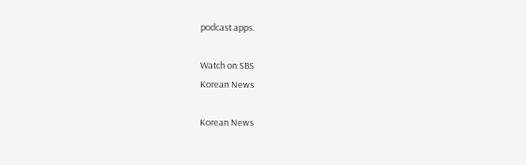podcast apps.

Watch on SBS
Korean News

Korean News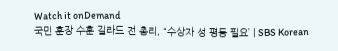Watch it onDemand
국민 훈장 수훈 길라드 전 총리, “수상자 성 평등 필요’ | SBS Korean